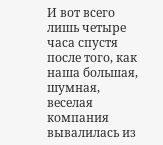И вот всего лишь четыре часа спустя после того, как наша большая, шумная, веселая компания вывалилась из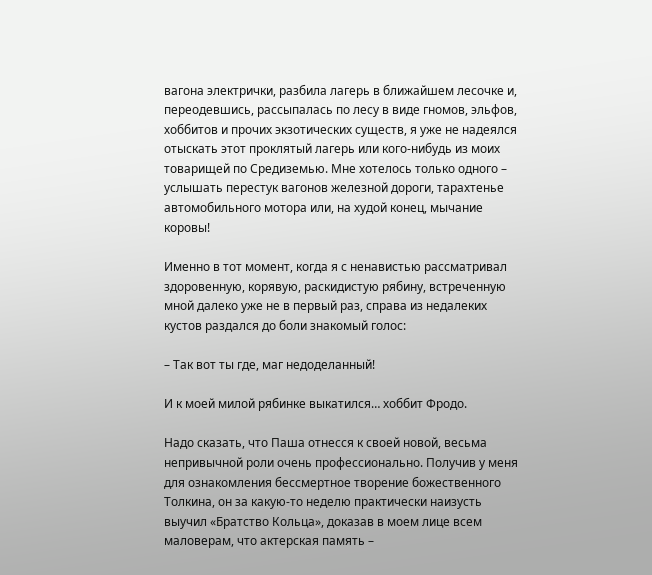вагона электрички, разбила лагерь в ближайшем лесочке и, переодевшись, рассыпалась по лесу в виде гномов, эльфов, хоббитов и прочих экзотических существ, я уже не надеялся отыскать этот проклятый лагерь или кого-нибудь из моих товарищей по Средиземью. Мне хотелось только одного – услышать перестук вагонов железной дороги, тарахтенье автомобильного мотора или, на худой конец, мычание коровы!

Именно в тот момент, когда я с ненавистью рассматривал здоровенную, корявую, раскидистую рябину, встреченную мной далеко уже не в первый раз, справа из недалеких кустов раздался до боли знакомый голос:

– Так вот ты где, маг недоделанный!

И к моей милой рябинке выкатился… хоббит Фродо.

Надо сказать, что Паша отнесся к своей новой, весьма непривычной роли очень профессионально. Получив у меня для ознакомления бессмертное творение божественного Толкина, он за какую-то неделю практически наизусть выучил «Братство Кольца», доказав в моем лице всем маловерам, что актерская память –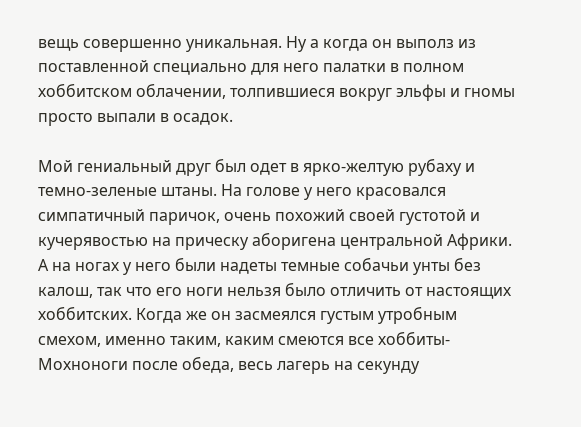вещь совершенно уникальная. Ну а когда он выполз из поставленной специально для него палатки в полном хоббитском облачении, толпившиеся вокруг эльфы и гномы просто выпали в осадок.

Мой гениальный друг был одет в ярко-желтую рубаху и темно-зеленые штаны. На голове у него красовался симпатичный паричок, очень похожий своей густотой и кучерявостью на прическу аборигена центральной Африки. А на ногах у него были надеты темные собачьи унты без калош, так что его ноги нельзя было отличить от настоящих хоббитских. Когда же он засмеялся густым утробным смехом, именно таким, каким смеются все хоббиты-Мохноноги после обеда, весь лагерь на секунду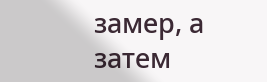замер, а затем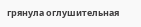грянула оглушительная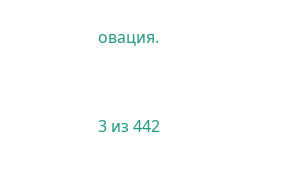овация.



3 из 442